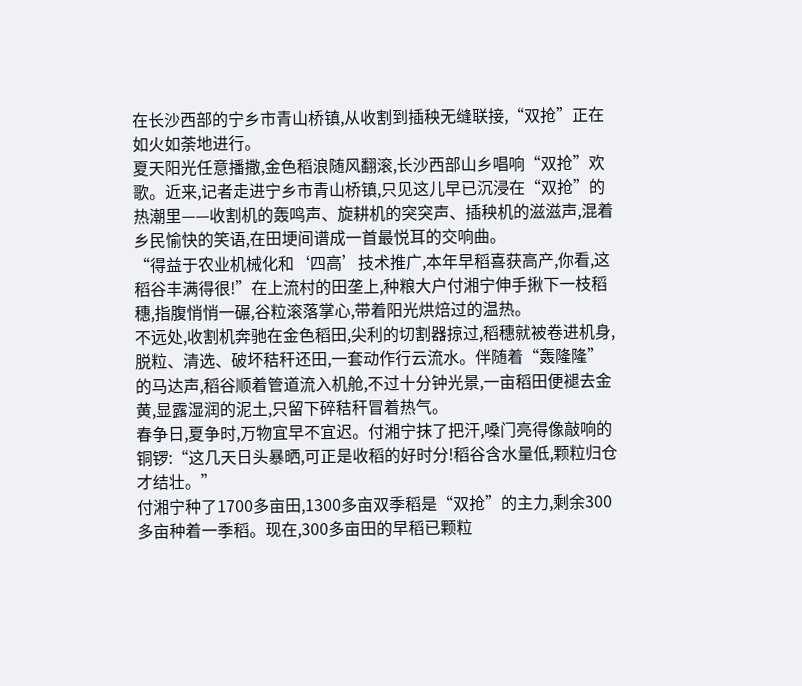在长沙西部的宁乡市青山桥镇,从收割到插秧无缝联接,“双抢”正在如火如荼地进行。
夏天阳光任意播撒,金色稻浪随风翻滚,长沙西部山乡唱响“双抢”欢歌。近来,记者走进宁乡市青山桥镇,只见这儿早已沉浸在“双抢”的热潮里——收割机的轰鸣声、旋耕机的突突声、插秧机的滋滋声,混着乡民愉快的笑语,在田埂间谱成一首最悦耳的交响曲。
“得益于农业机械化和‘四高’技术推广,本年早稻喜获高产,你看,这稻谷丰满得很!”在上流村的田垄上,种粮大户付湘宁伸手揪下一枝稻穗,指腹悄悄一碾,谷粒滚落掌心,带着阳光烘焙过的温热。
不远处,收割机奔驰在金色稻田,尖利的切割器掠过,稻穗就被卷进机身,脱粒、清选、破坏秸秆还田,一套动作行云流水。伴随着“轰隆隆”的马达声,稻谷顺着管道流入机舱,不过十分钟光景,一亩稻田便褪去金黄,显露湿润的泥土,只留下碎秸秆冒着热气。
春争日,夏争时,万物宜早不宜迟。付湘宁抹了把汗,嗓门亮得像敲响的铜锣:“这几天日头暴晒,可正是收稻的好时分!稻谷含水量低,颗粒归仓才结壮。”
付湘宁种了1700多亩田,1300多亩双季稻是“双抢”的主力,剩余300多亩种着一季稻。现在,300多亩田的早稻已颗粒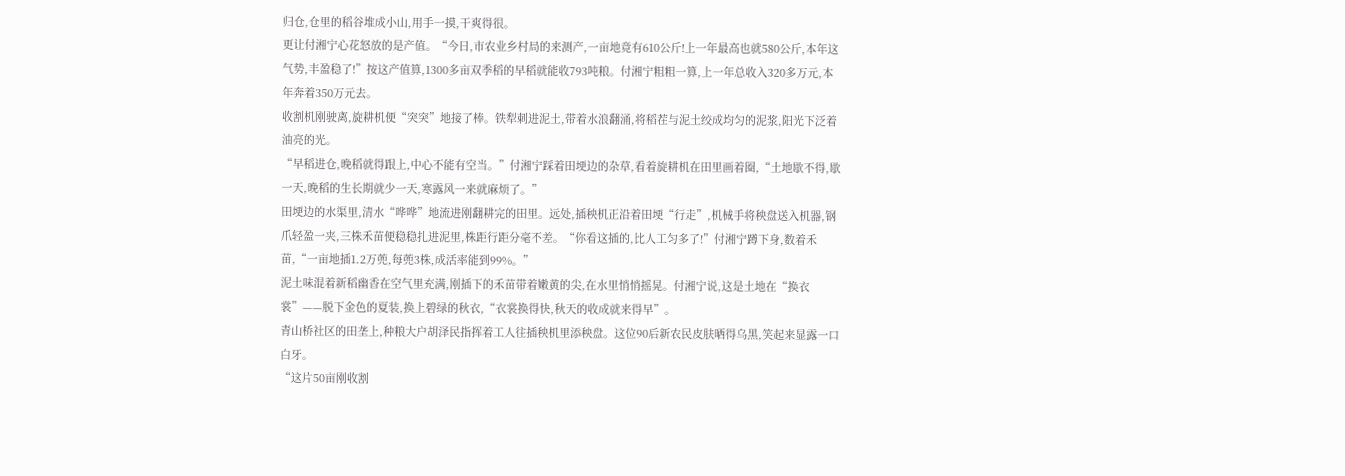归仓,仓里的稻谷堆成小山,用手一摸,干爽得很。
更让付湘宁心花怒放的是产值。“今日,市农业乡村局的来测产,一亩地竟有610公斤!上一年最高也就580公斤,本年这气势,丰盈稳了!”按这产值算,1300多亩双季稻的早稻就能收793吨粮。付湘宁粗粗一算,上一年总收入320多万元,本年奔着350万元去。
收割机刚驶离,旋耕机便“突突”地接了棒。铁犁刺进泥土,带着水浪翻涌,将稻茬与泥土绞成均匀的泥浆,阳光下泛着油亮的光。
“早稻进仓,晚稻就得跟上,中心不能有空当。”付湘宁踩着田埂边的杂草,看着旋耕机在田里画着圈,“土地歇不得,歇一天,晚稻的生长期就少一天,寒露风一来就麻烦了。”
田埂边的水渠里,清水“哗哗”地流进刚翻耕完的田里。远处,插秧机正沿着田埂“行走”,机械手将秧盘送入机器,钢爪轻盈一夹,三株禾苗便稳稳扎进泥里,株距行距分毫不差。“你看这插的,比人工匀多了!”付湘宁蹲下身,数着禾苗,“一亩地插1.2万蔸,每蔸3株,成活率能到99%。”
泥土味混着新稻幽香在空气里充满,刚插下的禾苗带着嫩黄的尖,在水里悄悄摇晃。付湘宁说,这是土地在“换衣裳”——脱下金色的夏装,换上碧绿的秋衣,“衣裳换得快,秋天的收成就来得早”。
青山桥社区的田垄上,种粮大户胡泽民指挥着工人往插秧机里添秧盘。这位90后新农民皮肤晒得乌黑,笑起来显露一口白牙。
“这片50亩刚收割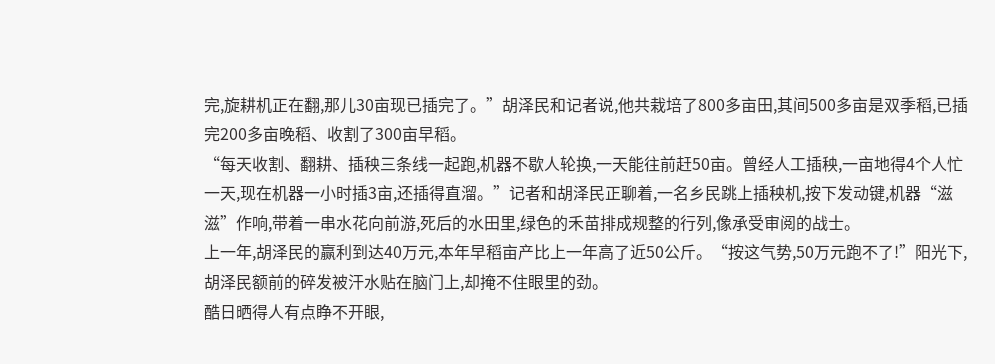完,旋耕机正在翻,那儿30亩现已插完了。”胡泽民和记者说,他共栽培了800多亩田,其间500多亩是双季稻,已插完200多亩晚稻、收割了300亩早稻。
“每天收割、翻耕、插秧三条线一起跑,机器不歇人轮换,一天能往前赶50亩。曾经人工插秧,一亩地得4个人忙一天,现在机器一小时插3亩,还插得直溜。”记者和胡泽民正聊着,一名乡民跳上插秧机,按下发动键,机器“滋滋”作响,带着一串水花向前游,死后的水田里,绿色的禾苗排成规整的行列,像承受审阅的战士。
上一年,胡泽民的赢利到达40万元,本年早稻亩产比上一年高了近50公斤。“按这气势,50万元跑不了!”阳光下,胡泽民额前的碎发被汗水贴在脑门上,却掩不住眼里的劲。
酷日晒得人有点睁不开眼,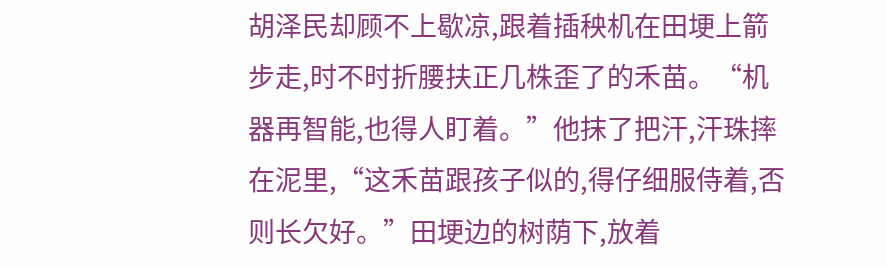胡泽民却顾不上歇凉,跟着插秧机在田埂上箭步走,时不时折腰扶正几株歪了的禾苗。“机器再智能,也得人盯着。”他抹了把汗,汗珠摔在泥里,“这禾苗跟孩子似的,得仔细服侍着,否则长欠好。”田埂边的树荫下,放着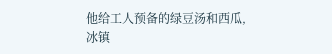他给工人预备的绿豆汤和西瓜,冰镇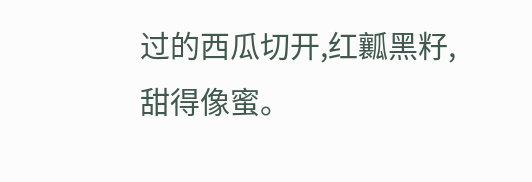过的西瓜切开,红瓤黑籽,甜得像蜜。